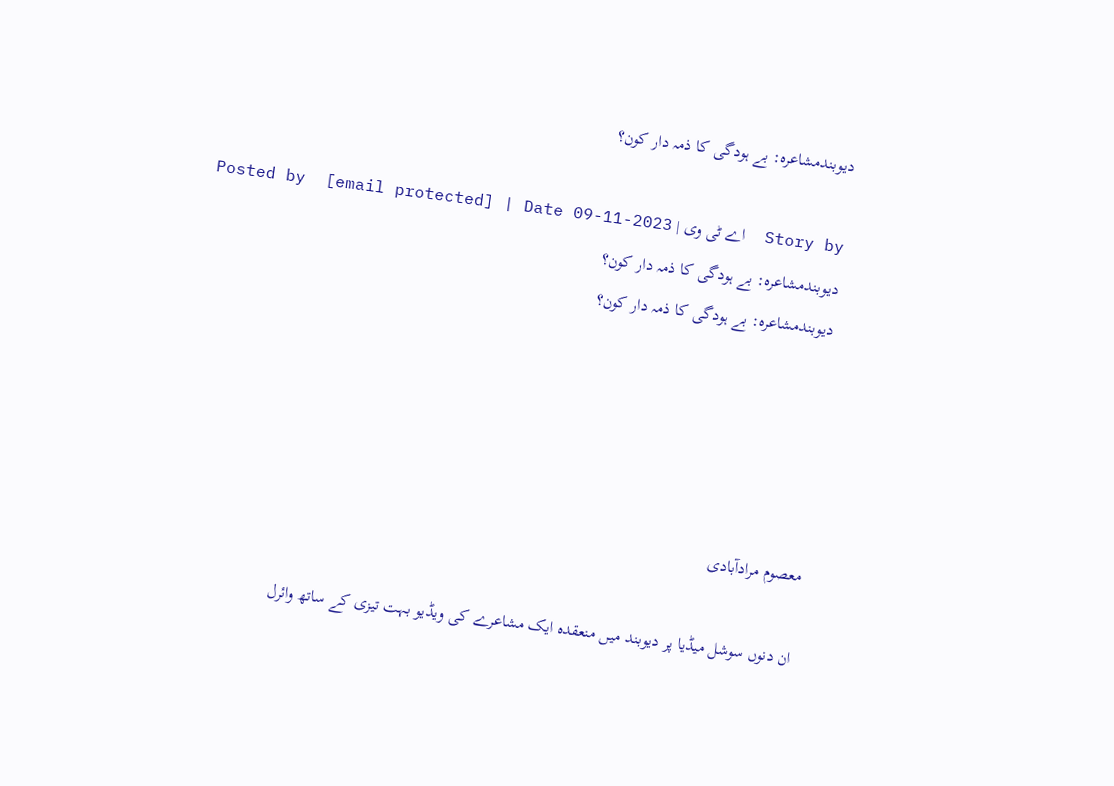دیوبندمشاعرہ: بے ہودگی کا ذمہ دار کون؟

Story by  اے ٹی وی | Posted by  [email protected] | Date 09-11-2023
دیوبندمشاعرہ: بے ہودگی کا ذمہ دار کون؟
دیوبندمشاعرہ: بے ہودگی کا ذمہ دار کون؟





معصوم مرادآبادی

ان دنوں سوشل میڈیا پر دیوبند میں منعقدہ ایک مشاعرے کی ویڈیو بہت تیزی کے ساتھ وائرل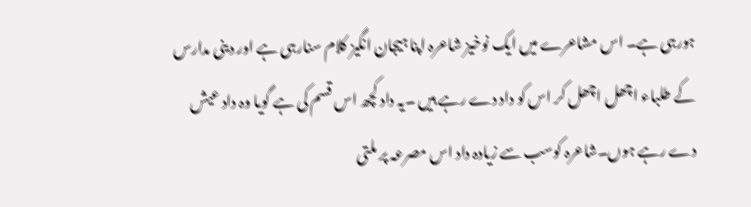ہورہی ہے۔ اس مشاعرے میں ایک نوخیز شاعرہ اپنا ہیجان انگیز کلام سنارہی ہے اور دینی مدارس کے طلباء اچھل اچھل کر اس کو داد دے رہے ہیں ۔یہ داد کچھ اس قسم کی ہے گویا وہ داد عیش دے رہے ہوں۔شاعرہ کوسب سے زیادہ داد اس مصرعہ پر ملتی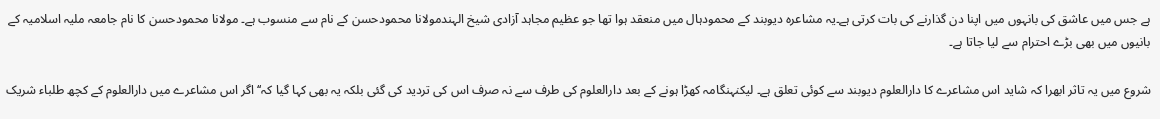ہے جس میں عاشق کی بانہوں میں اپنا دن گذارنے کی بات کرتی ہے۔یہ مشاعرہ دیوبند کے محمودہال میں منعقد ہوا تھا جو عظیم مجاہد آزادی شیخ الہندمولانا محمودحسن کے نام سے منسوب ہے۔ مولانا محمودحسن کا نام جامعہ ملیہ اسلامیہ کے بانیوں میں بھی بڑے احترام سے لیا جاتا ہے۔

شروع میں یہ تاثر ابھرا کہ شاید اس مشاعرے کا دارالعلوم دیوبند سے کوئی تعلق ہے۔ لیکنہنگامہ کھڑا ہونے کے بعد دارالعلوم کی طرف سے نہ صرف اس کی تردید کی گئی بلکہ یہ بھی کہا گیا کہ‘‘ اگر اس مشاعرے میں دارالعلوم کے کچھ طلباء شریک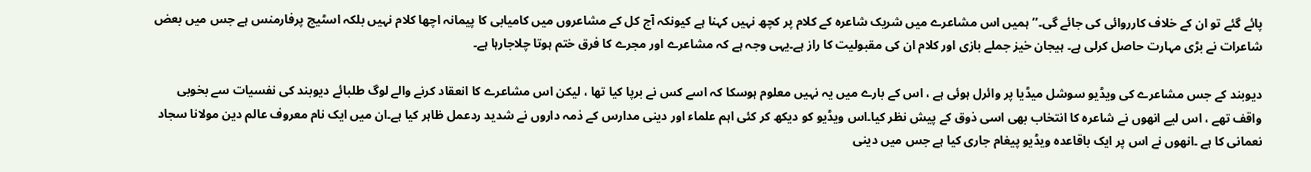پائے گئے تو ان کے خلاف کارروائی کی جائے گی۔’’ہمیں اس مشاعرے میں شریک شاعرہ کے کلام پر کچھ نہیں کہنا ہے کیونکہ آج کل کے مشاعروں میں کامیابی کا پیمانہ اچھا کلام نہیں بلکہ اسٹیج پرفارمنس ہے جس میں بعض شاعرات نے بڑی مہارت حاصل کرلی ہے۔ ہیجان خیز جملے بازی اور کلام ان کی مقبولیت کا راز ہے۔یہی وجہ ہے کہ مشاعرے اور مجرے کا فرق ختم ہوتا چلاجارہا ہے۔

دیوبند کے جس مشاعرے کی ویڈیو سوشل میڈیا پر وائرل ہوئی ہے ، اس کے بارے میں یہ نہیں معلوم ہوسکا کہ اسے کس نے برپا کیا تھا ، لیکن اس مشاعرے کا انعقاد کرنے والے لوگ طلبائے دیوبند کی نفسیات سے بخوبی واقف تھے ، اس لیے انھوں نے شاعرہ کا انتخاب بھی اسی ذوق کے پیش نظر کیا۔اس ویڈیو کو دیکھ کر کئی اہم علماء اور دینی مدارس کے ذمہ داروں نے شدید ردعمل ظاہر کیا ہے۔ان میں ایک نام معروف عالم دین مولانا سجاد نعمانی کا ہے ۔انھوں نے اس پر ایک باقاعدہ ویڈیو پیغام جاری کیا ہے جس میں دینی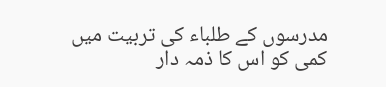مدرسوں کے طلباء کی تربیت میں کمی کو اس کا ذمہ دار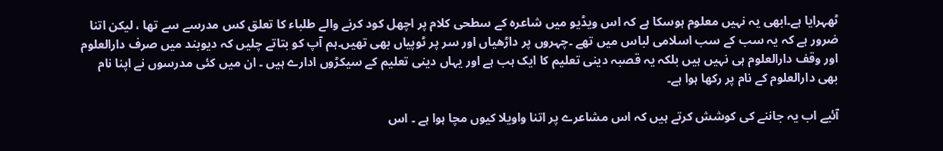ٹھہرایا ہے۔ابھی یہ نہیں معلوم ہوسکا ہے کہ اس ویڈیو میں شاعرہ کے سطحی کلام پر اچھل کود کرنے والے طلباء کا تعلق کس مدرسے سے تھا ، لیکن اتنا ضرور ہے کہ یہ سب کے سب اسلامی لباس میں تھے ۔چہروں پر داڑھیاں اور سر پر ٹوپیاں بھی تھیں۔ہم آپ کو بتاتے چلیں کہ دیوبند میں صرف دارالعلوم اور وقف دارالعلوم ہی نہیں ہیں بلکہ یہ قصبہ دینی تعلیم کا ایک ہب ہے اور یہاں دینی تعلیم کے سیکڑوں ادارے ہیں ۔ ان میں کئی مدرسوں نے اپنا نام بھی دارالعلوم کے نام پر رکھا ہوا ہے۔

آئیے اب یہ جاننے کی کوشش کرتے ہیں کہ اس مشاعرے پر اتنا واویلا کیوں مچا ہوا ہے ۔ اس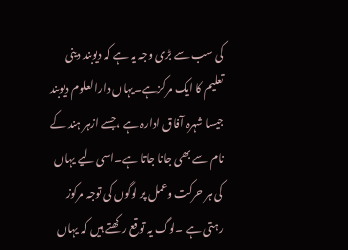کی سب سے بڑی وجہ یہ ہے کہ دیوبند دینی تعلیم کا ایک مرکزہے۔یہاں دارالعلوم دیوبند جیسا شہرہ آفاق ادارہ ہے ،جسے ازہر ہند کے نام سے بھی جانا جاتا ہے۔اسی لیے یہاں کی ہر حرکت وعمل پر لوگوں کی توجہ مرکوز رہتی ہے ۔لوگ یہ توقع رکھتے ہیں کہ یہاں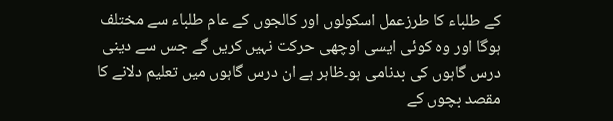کے طلباء کا طرزعمل اسکولوں اور کالجوں کے عام طلباء سے مختلف ہوگا اور وہ کوئی ایسی اوچھی حرکت نہیں کریں گے جس سے دینی درس گاہوں کی بدنامی ہو۔ظاہر ہے ان درس گاہوں میں تعلیم دلانے کا مقصد بچوں کے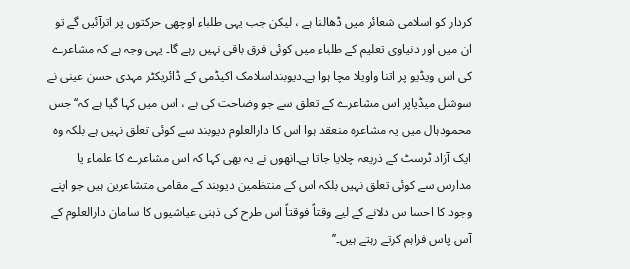کردار کو اسلامی شعائر میں ڈھالنا ہے ، لیکن جب یہی طلباء اوچھی حرکتوں پر اترآئیں گے تو ان میں اور دنیاوی تعلیم کے طلباء میں کوئی فرق باقی نہیں رہے گا۔ یہی وجہ ہے کہ مشاعرے کی اس ویڈیو پر اتنا واویلا مچا ہوا ہے۔دیوبنداسلامک اکیڈمی کے ڈائریکٹر مہدی حسن عینی نے سوشل میڈیاپر اس مشاعرے کے تعلق سے جو وضاحت کی ہے ، اس میں کہا گیا ہے کہ‘‘ جس محمودہال میں یہ مشاعرہ منعقد ہوا اس کا دارالعلوم دیوبند سے کوئی تعلق نہیں ہے بلکہ وہ ایک آزاد ٹرسٹ کے ذریعہ چلایا جاتا ہے۔انھوں نے یہ بھی کہا کہ اس مشاعرے کا علماء یا مدارس سے کوئی تعلق نہیں بلکہ اس کے منتظمین دیوبند کے مقامی متشاعرین ہیں جو اپنے وجود کا احسا س دلانے کے لیے وقتاً فوقتاً اس طرح کی ذہنی عیاشیوں کا سامان دارالعلوم کے آس پاس فراہم کرتے رہتے ہیں۔’’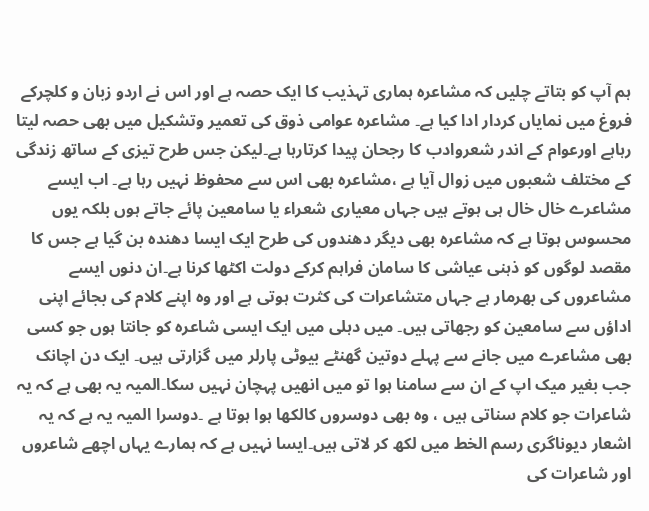ہم آپ کو بتاتے چلیں کہ مشاعرہ ہماری تہذیب کا ایک حصہ ہے اور اس نے اردو زبان و کلچرکے فروغ میں نمایاں کردار ادا کیا ہے۔ مشاعرہ عوامی ذوق کی تعمیر وتشکیل میں بھی حصہ لیتا رہاہے اورعوام کے اندر شعروادب کا رجحان پیدا کرتارہا ہے۔لیکن جس طرح تیزی کے ساتھ زندگی کے مختلف شعبوں میں زوال آیا ہے ،مشاعرہ بھی اس سے محفوظ نہیں رہا ہے۔ اب ایسے مشاعرے خال خال ہی ہوتے ہیں جہاں معیاری شعراء یا سامعین پائے جاتے ہوں بلکہ یوں محسوس ہوتا ہے کہ مشاعرہ بھی دیگر دھندوں کی طرح ایک ایسا دھندہ بن گیا ہے جس کا مقصد لوگوں کو ذہنی عیاشی کا سامان فراہم کرکے دولت اکٹھا کرنا ہے۔ان دنوں ایسے مشاعروں کی بھرمار ہے جہاں متشاعرات کی کثرت ہوتی ہے اور وہ اپنے کلام کی بجائے اپنی اداؤں سے سامعین کو رجھاتی ہیں۔ میں دہلی میں ایک ایسی شاعرہ کو جانتا ہوں جو کسی بھی مشاعرے میں جانے سے پہلے دوتین گھنٹے بیوٹی پارلر میں گزارتی ہیں۔ ایک دن اچانک جب بغیر میک اپ کے ان سے سامنا ہوا تو میں انھیں پہچان نہیں سکا۔المیہ یہ بھی ہے کہ یہ شاعرات جو کلام سناتی ہیں ، وہ بھی دوسروں کالکھا ہوا ہوتا ہے ۔دوسرا المیہ یہ ہے کہ یہ اشعار دیوناگری رسم الخط میں لکھ کر لاتی ہیں۔ایسا نہیں ہے کہ ہمارے یہاں اچھے شاعروں اور شاعرات کی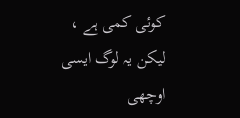کوئی کمی ہے ، لیکن یہ لوگ ایسی اوچھی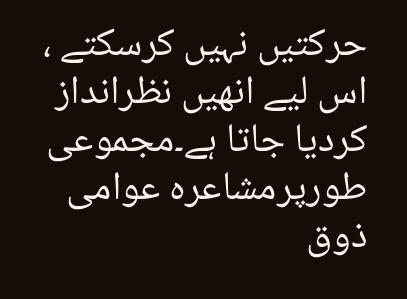حرکتیں نہیں کرسکتے ، اس لیے انھیں نظرانداز کردیا جاتا ہے۔مجموعی طورپرمشاعرہ عوامی ذوق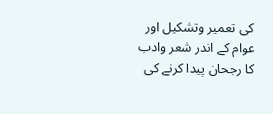کی تعمیر وتشکیل اور عوام کے اندر شعر وادب کا رجحان پیدا کرنے کی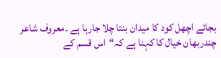بجائے اچھل کود کا میدان بنتا چلا جارہا ہے ۔معروف شاعر چندربھان خیال کا کہنا ہے کہ‘‘اس قسم کے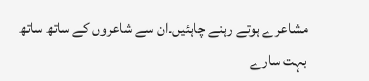مشاعرے ہوتے رہنے چاہئیں۔ان سے شاعروں کے ساتھ ساتھ بہت سارے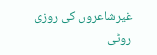غیرشاعروں کی روزی روٹی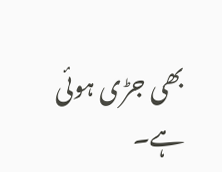بھی جڑی ہوئی ہے۔